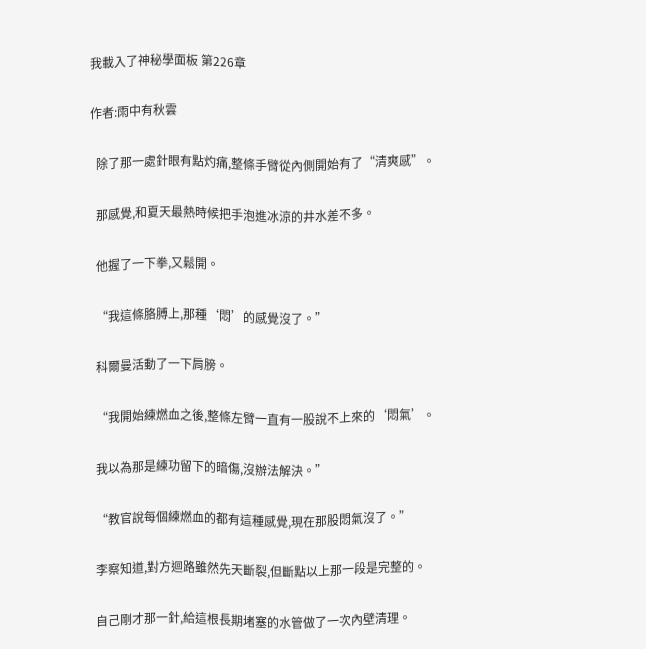我載入了神秘學面板 第226章

作者:雨中有秋雲

  除了那一處針眼有點灼痛,整條手臂從內側開始有了“清爽感”。

  那感覺,和夏天最熱時候把手泡進冰涼的井水差不多。

  他握了一下拳,又鬆開。

  “我這條胳膊上,那種‘悶’的感覺沒了。”

  科爾曼活動了一下肩膀。

  “我開始練燃血之後,整條左臂一直有一股說不上來的‘悶氣’。

  我以為那是練功留下的暗傷,沒辦法解決。”

  “教官說每個練燃血的都有這種感覺,現在那股悶氣沒了。”

  李察知道,對方迴路雖然先天斷裂,但斷點以上那一段是完整的。

  自己剛才那一針,給這根長期堵塞的水管做了一次內壁清理。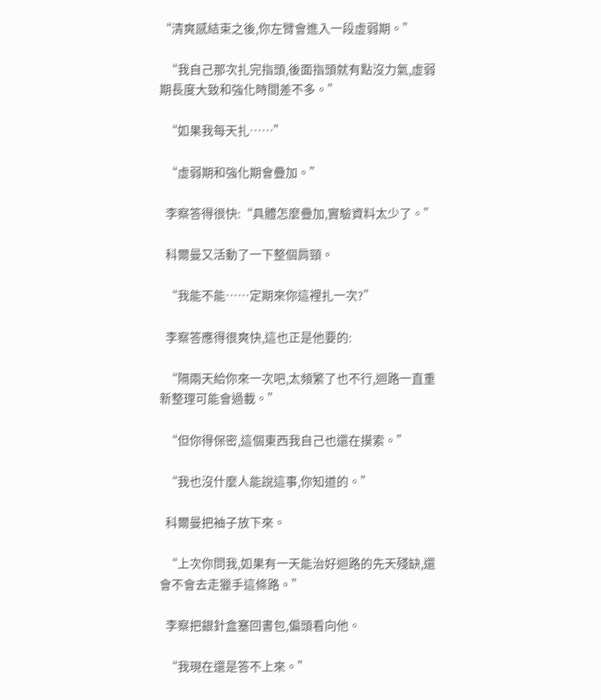“清爽感結束之後,你左臂會進入一段虛弱期。”

  “我自己那次扎完指頭,後面指頭就有點沒力氣,虛弱期長度大致和強化時間差不多。”

  “如果我每天扎……”

  “虛弱期和強化期會疊加。”

  李察答得很快:“具體怎麼疊加,實驗資料太少了。”

  科爾曼又活動了一下整個肩頸。

  “我能不能……定期來你這裡扎一次?”

  李察答應得很爽快,這也正是他要的:

  “隔兩天給你來一次吧,太頻繁了也不行,迴路一直重新整理可能會過載。”

  “但你得保密,這個東西我自己也還在摸索。”

  “我也沒什麼人能說這事,你知道的。”

  科爾曼把袖子放下來。

  “上次你問我,如果有一天能治好迴路的先天殘缺,還會不會去走獵手這條路。”

  李察把銀針盒塞回書包,偏頭看向他。

  “我現在還是答不上來。”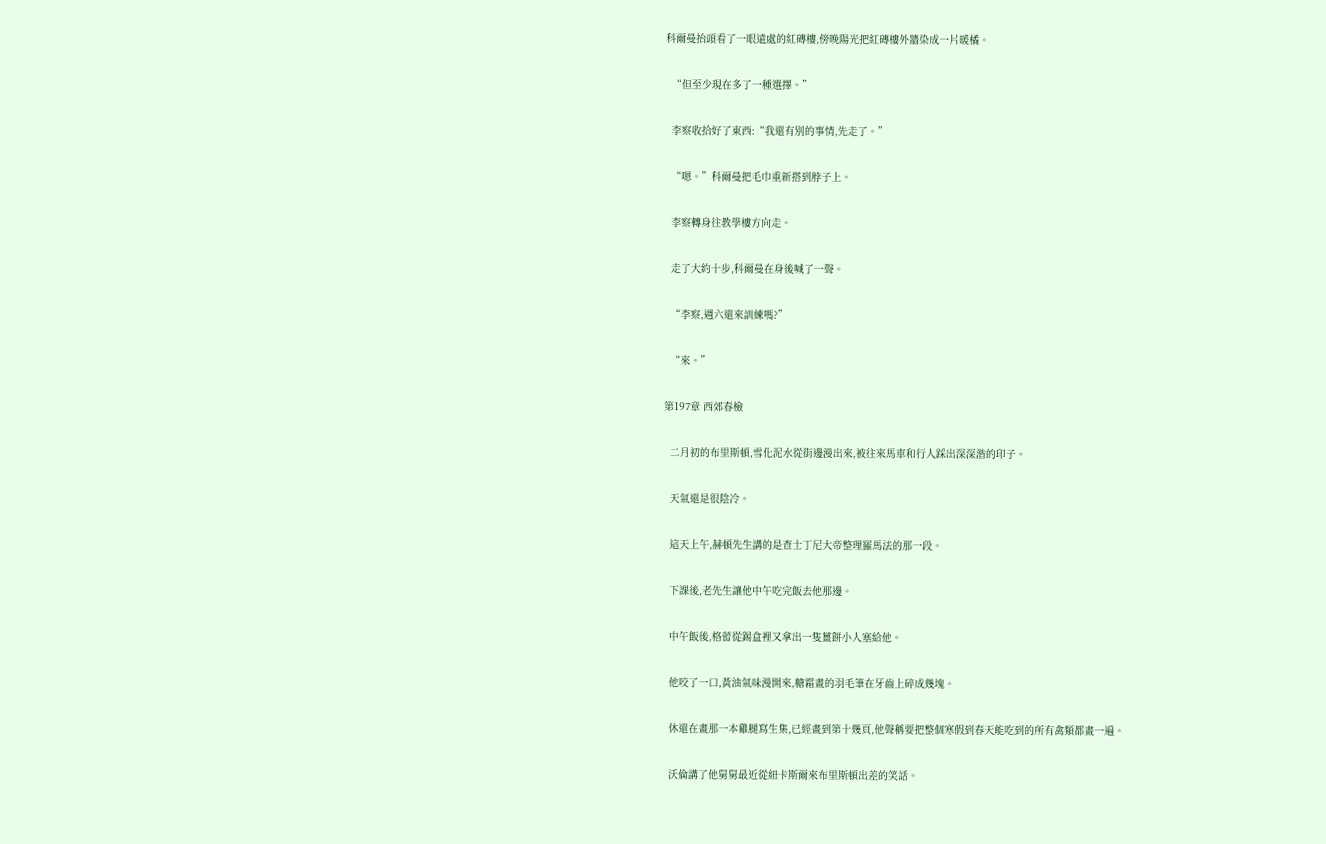科爾曼抬頭看了一眼遠處的紅磚樓,傍晚陽光把紅磚樓外牆染成一片暖橘。

  “但至少現在多了一種選擇。”

  李察收拾好了東西:“我還有別的事情,先走了。”

  “嗯。”科爾曼把毛巾重新搭到脖子上。

  李察轉身往教學樓方向走。

  走了大約十步,科爾曼在身後喊了一聲。

  “李察,週六還來訓練嗎?”

  “來。”

第197章 西郊春檢

  二月初的布里斯頓,雪化泥水從街邊漫出來,被往來馬車和行人踩出深深湝的印子。

  天氣還是很陰冷。

  這天上午,赫頓先生講的是查士丁尼大帝整理羅馬法的那一段。

  下課後,老先生讓他中午吃完飯去他那邊。

  中午飯後,格蕾從錫盒裡又拿出一隻薑餅小人塞給他。

  他咬了一口,黃油氣味漫開來,糖霜畫的羽毛筆在牙齒上碎成幾塊。

  休還在畫那一本雞腿寫生集,已經畫到第十幾頁,他聲稱要把整個寒假到春天能吃到的所有禽類都畫一遍。

  沃倫講了他舅舅最近從紐卡斯爾來布里斯頓出差的笑話。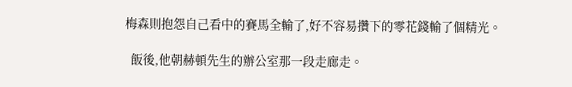梅森則抱怨自己看中的賽馬全輸了,好不容易攢下的零花錢輸了個精光。

  飯後,他朝赫頓先生的辦公室那一段走廊走。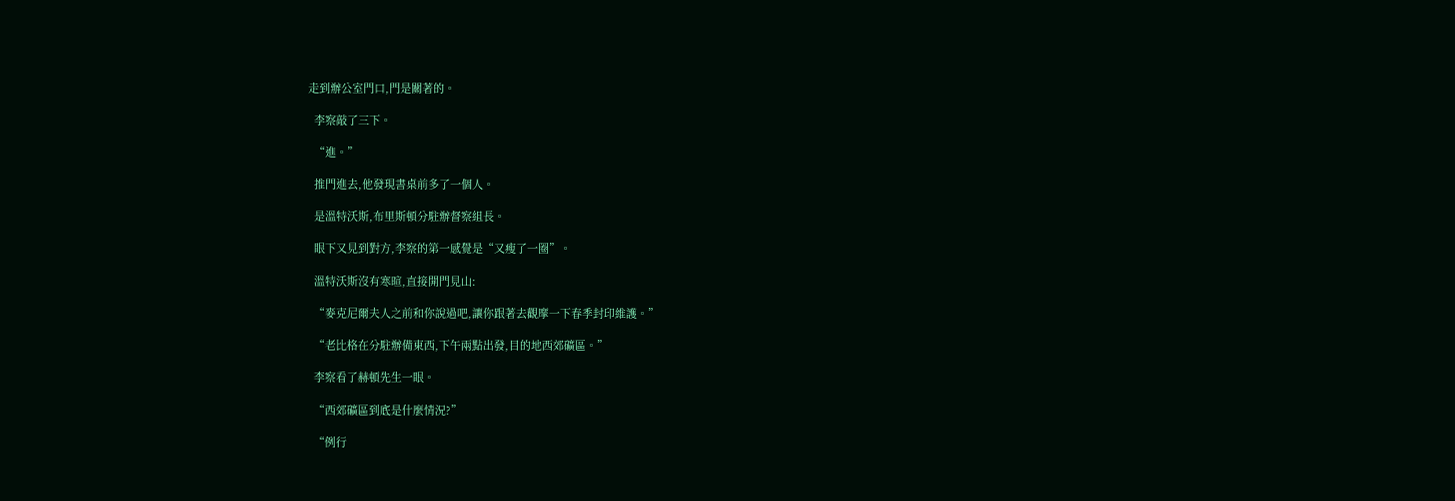走到辦公室門口,門是關著的。

  李察敲了三下。

  “進。”

  推門進去,他發現書桌前多了一個人。

  是溫特沃斯,布里斯頓分駐辦督察組長。

  眼下又見到對方,李察的第一感覺是“又瘦了一圈”。

  溫特沃斯沒有寒暄,直接開門見山:

  “麥克尼爾夫人之前和你說過吧,讓你跟著去觀摩一下春季封印維護。”

  “老比格在分駐辦備東西,下午兩點出發,目的地西郊礦區。”

  李察看了赫頓先生一眼。

  “西郊礦區到底是什麼情況?”

  “例行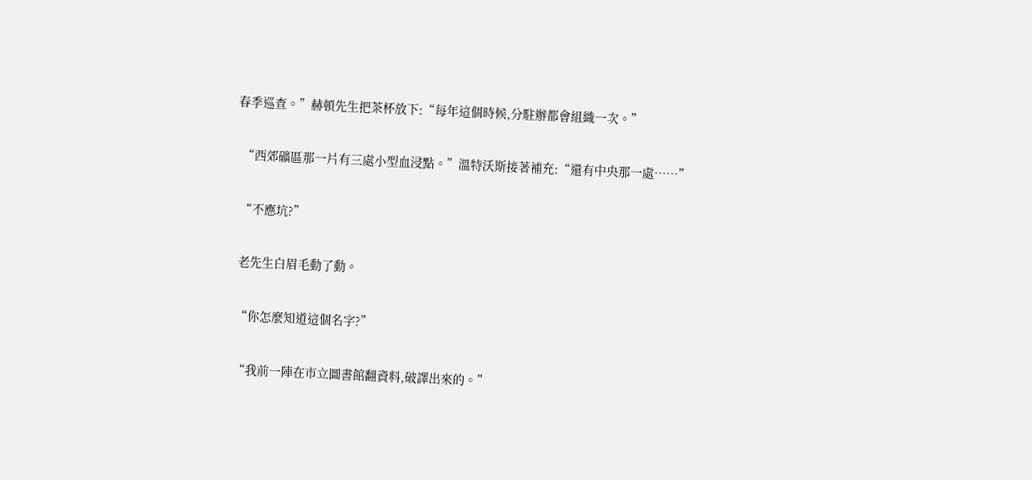春季巡查。”赫頓先生把茶杯放下:“每年這個時候,分駐辦都會組織一次。”

  “西郊礦區那一片有三處小型血浸點。”溫特沃斯接著補充:“還有中央那一處……”

  “不應坑?”

  老先生白眉毛動了動。

  “你怎麼知道這個名字?”

  “我前一陣在市立圖書館翻資料,破譯出來的。”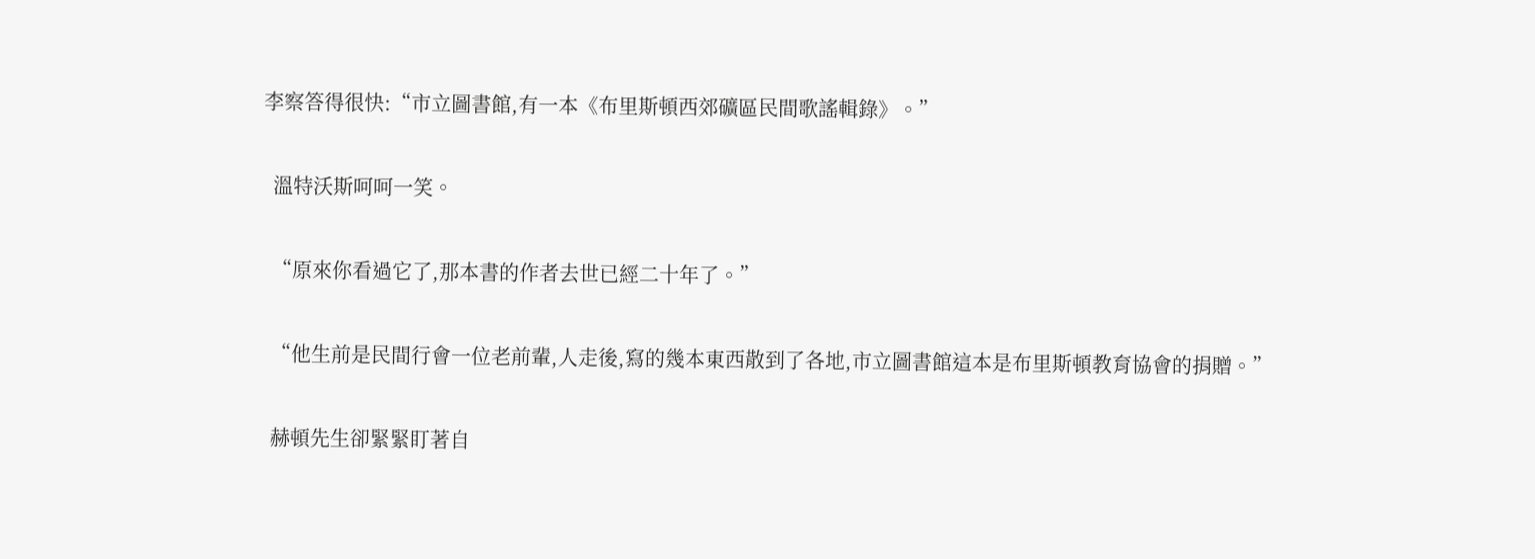李察答得很快:“市立圖書館,有一本《布里斯頓西郊礦區民間歌謠輯錄》。”

  溫特沃斯呵呵一笑。

  “原來你看過它了,那本書的作者去世已經二十年了。”

  “他生前是民間行會一位老前輩,人走後,寫的幾本東西散到了各地,市立圖書館這本是布里斯頓教育協會的捐贈。”

  赫頓先生卻緊緊盯著自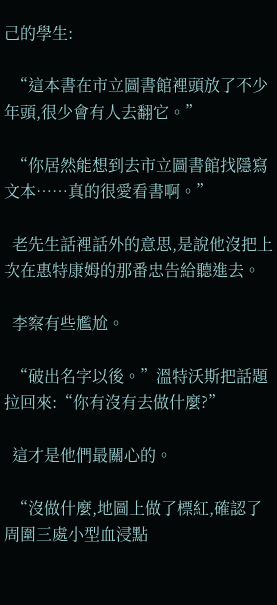己的學生:

  “這本書在市立圖書館裡頭放了不少年頭,很少會有人去翻它。”

  “你居然能想到去市立圖書館找隱寫文本……真的很愛看書啊。”

  老先生話裡話外的意思,是說他沒把上次在惠特康姆的那番忠告給聽進去。

  李察有些尷尬。

  “破出名字以後。”溫特沃斯把話題拉回來:“你有沒有去做什麼?”

  這才是他們最關心的。

  “沒做什麼,地圖上做了標紅,確認了周圍三處小型血浸點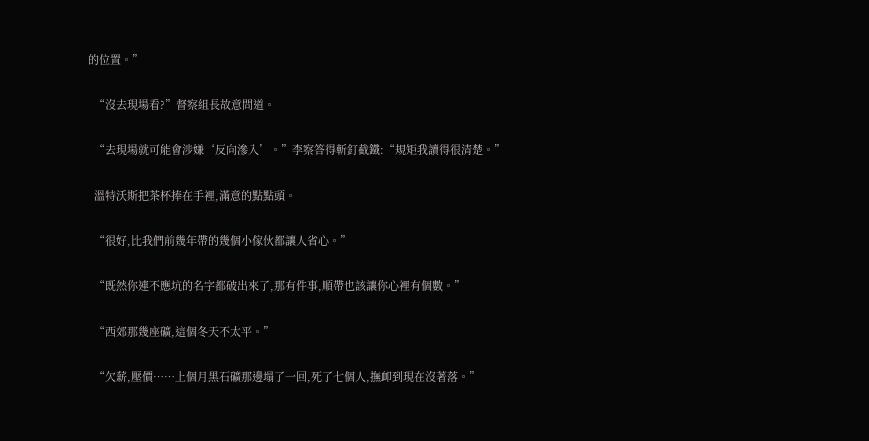的位置。”

  “沒去現場看?”督察組長故意問道。

  “去現場就可能會涉嫌‘反向滲入’。”李察答得斬釘截鐵:“規矩我讀得很清楚。”

  溫特沃斯把茶杯捧在手裡,滿意的點點頭。

  “很好,比我們前幾年帶的幾個小傢伙都讓人省心。”

  “既然你連不應坑的名字都破出來了,那有件事,順帶也該讓你心裡有個數。”

  “西郊那幾座礦,這個冬天不太平。”

  “欠薪,壓價……上個月黑石礦那邊塌了一回,死了七個人,撫卹到現在沒著落。”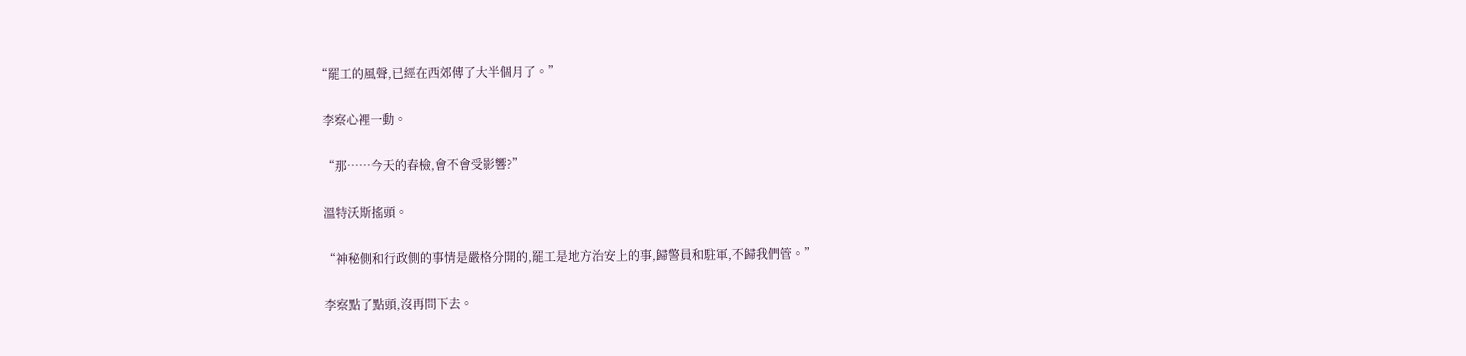“罷工的風聲,已經在西郊傳了大半個月了。”

  李察心裡一動。

  “那……今天的春檢,會不會受影響?”

  溫特沃斯搖頭。

  “神秘側和行政側的事情是嚴格分開的,罷工是地方治安上的事,歸警員和駐軍,不歸我們管。”

  李察點了點頭,沒再問下去。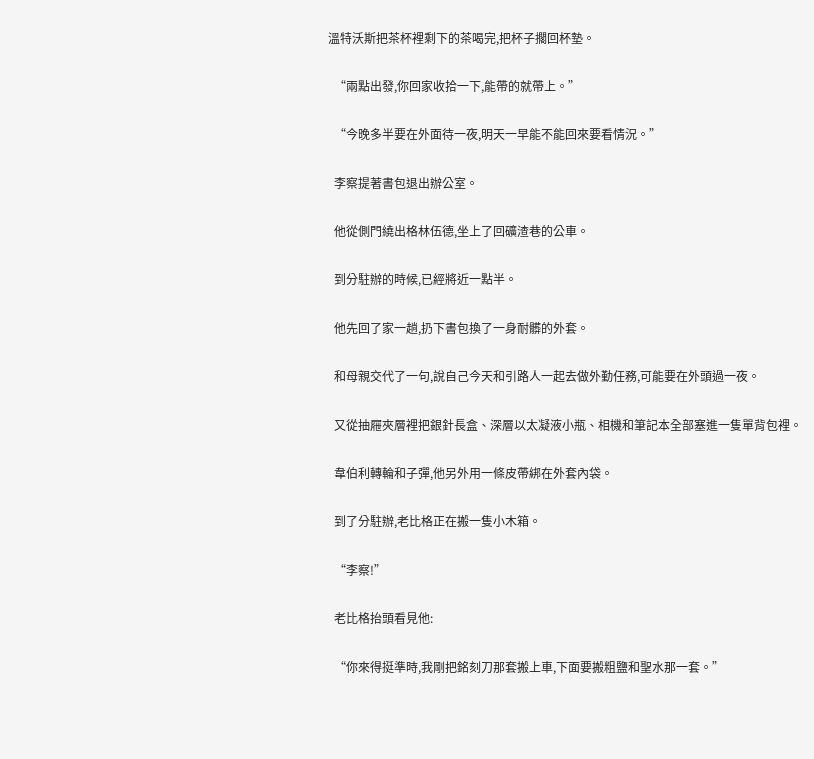溫特沃斯把茶杯裡剩下的茶喝完,把杯子擱回杯墊。

  “兩點出發,你回家收拾一下,能帶的就帶上。”

  “今晚多半要在外面待一夜,明天一早能不能回來要看情況。”

  李察提著書包退出辦公室。

  他從側門繞出格林伍德,坐上了回礦渣巷的公車。

  到分駐辦的時候,已經將近一點半。

  他先回了家一趟,扔下書包換了一身耐髒的外套。

  和母親交代了一句,說自己今天和引路人一起去做外勤任務,可能要在外頭過一夜。

  又從抽屜夾層裡把銀針長盒、深層以太凝液小瓶、相機和筆記本全部塞進一隻單背包裡。

  韋伯利轉輪和子彈,他另外用一條皮帶綁在外套內袋。

  到了分駐辦,老比格正在搬一隻小木箱。

  “李察!”

  老比格抬頭看見他:

  “你來得挺準時,我剛把銘刻刀那套搬上車,下面要搬粗鹽和聖水那一套。”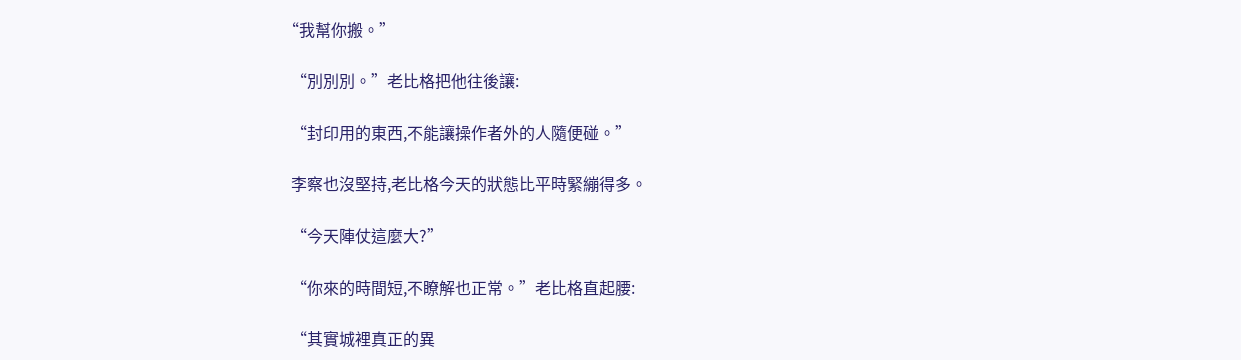“我幫你搬。”

  “別別別。”老比格把他往後讓:

  “封印用的東西,不能讓操作者外的人隨便碰。”

  李察也沒堅持,老比格今天的狀態比平時緊繃得多。

  “今天陣仗這麼大?”

  “你來的時間短,不瞭解也正常。”老比格直起腰:

  “其實城裡真正的異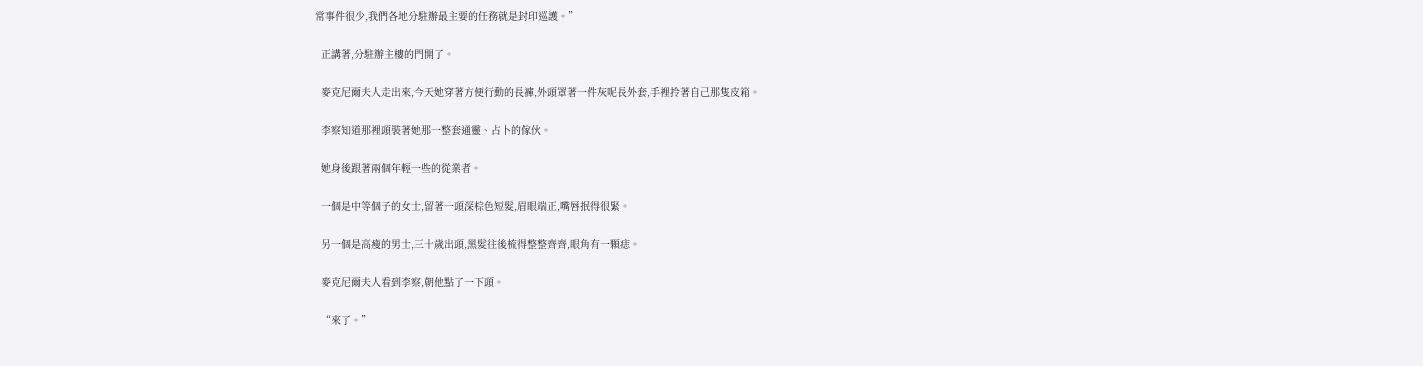常事件很少,我們各地分駐辦最主要的任務就是封印巡護。”

  正講著,分駐辦主樓的門開了。

  麥克尼爾夫人走出來,今天她穿著方便行動的長褲,外頭罩著一件灰呢長外套,手裡拎著自己那隻皮箱。

  李察知道那裡頭裝著她那一整套通靈、占卜的傢伙。

  她身後跟著兩個年輕一些的從業者。

  一個是中等個子的女士,留著一頭深棕色短髮,眉眼端正,嘴唇抿得很緊。

  另一個是高瘦的男士,三十歲出頭,黑髮往後梳得整整齊齊,眼角有一顆痣。

  麥克尼爾夫人看到李察,朝他點了一下頭。

  “來了。”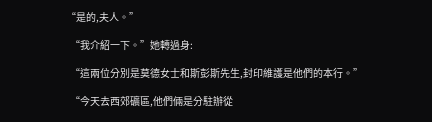“是的,夫人。”

  “我介紹一下。”她轉過身:

  “這兩位分別是莫德女士和斯彭斯先生,封印維護是他們的本行。”

  “今天去西郊礦區,他們倆是分駐辦從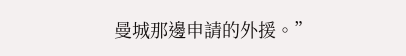曼城那邊申請的外援。”